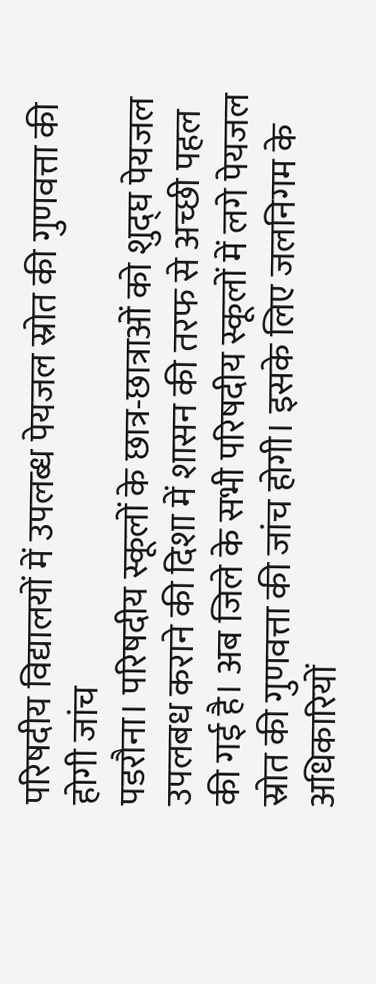परिषदीय विद्यालयों में उपलब्ध पेयजल स्रोत की गुणवत्ता की होगी जांच
पडरौना। परिषदीय स्कूलों के छात्र-छात्राओं को शुद्घ पेयजल उपलबध कराने की दिशा में शासन की तरफ से अच्छी पहल की गई है। अब जिले के सभी परिषदीय स्कूलों में लगे पेयजल स्रोत की गुणवत्ता की जांच होगी। इसके लिए जलनिगम के अधिकारियों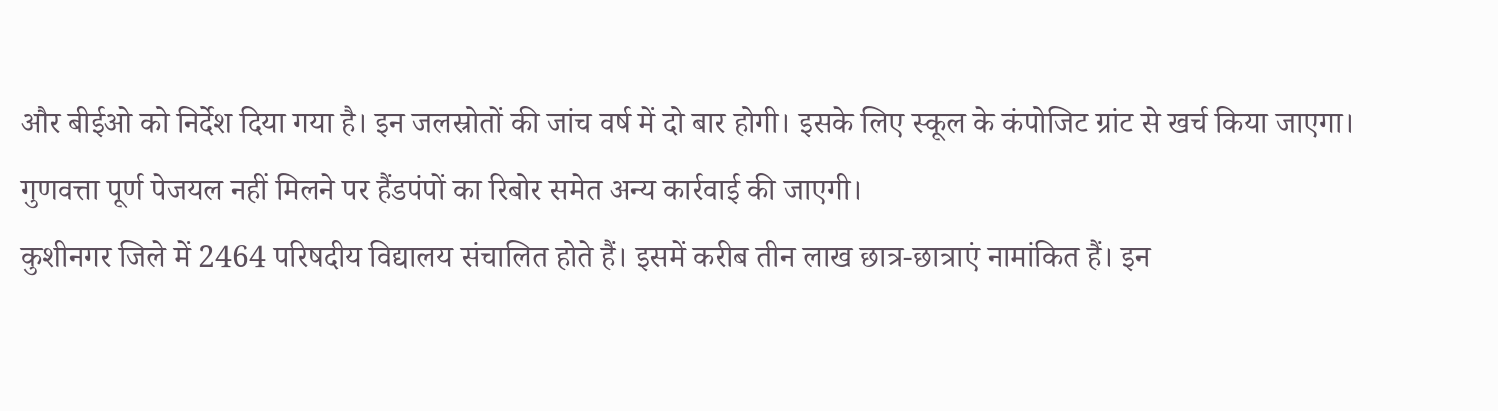और बीईओ को निर्देश दिया गया है। इन जलस्रोतों की जांच वर्ष में दो बार होगी। इसके लिए स्कूल के कंपोजिट ग्रांट से खर्च किया जाएगा। गुणवत्ता पूर्ण पेजयल नहीं मिलने पर हैंडपंपों का रिबोर समेत अन्य कार्रवाई की जाएगी।
कुशीनगर जिले में 2464 परिषदीय विद्यालय संचालित होते हैं। इसमें करीब तीन लाख छात्र-छात्राएं नामांकित हैं। इन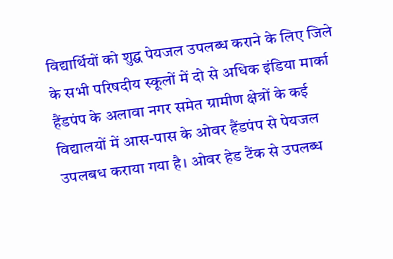विद्यार्थियों को शुद्घ पेयजल उपलब्ध कराने के लिए जिले के सभी परिषदीय स्कूलों में दो से अधिक इंडिया मार्का हैंडपंप के अलावा नगर समेत ग्रामीण क्षेत्रों के कई विद्यालयों में आस-पास के ओवर हैंडपंप से पेयजल उपलबध कराया गया है। ओवर हेड टैंक से उपलब्ध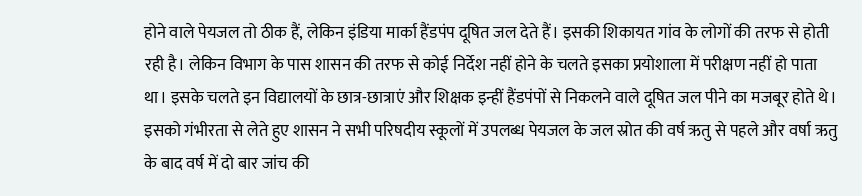होने वाले पेयजल तो ठीक हैं, लेकिन इंडिया मार्का हैंडपंप दूषित जल देते हैं। इसकी शिकायत गांव के लोगों की तरफ से होती रही है। लेकिन विभाग के पास शासन की तरफ से कोई निर्देश नहीं होने के चलते इसका प्रयोशाला में परीक्षण नहीं हो पाता था। इसके चलते इन विद्यालयों के छात्र-छात्राएं और शिक्षक इन्हीं हैंडपंपों से निकलने वाले दूषित जल पीने का मजबूर होते थे। इसको गंभीरता से लेते हुए शासन ने सभी परिषदीय स्कूलों में उपलब्ध पेयजल के जल स्रोत की वर्ष ऋतु से पहले और वर्षा ऋतु के बाद वर्ष में दो बार जांच की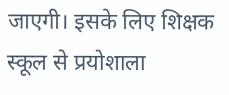जाएगी। इसके लिए शिक्षक स्कूल से प्रयोशाला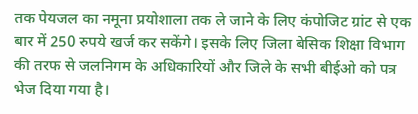तक पेयजल का नमूना प्रयोशाला तक ले जाने के लिए कंपोजिट ग्रांट से एक बार में 250 रुपये खर्ज कर सकेंगे। इसके लिए जिला बेसिक शिक्षा विभाग की तरफ से जलनिगम के अधिकारियों और जिले के सभी बीईओ को पत्र भेज दिया गया है।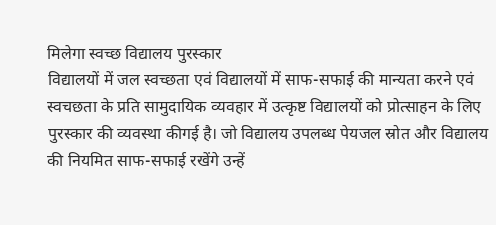मिलेगा स्वच्छ विद्यालय पुरस्कार
विद्यालयों में जल स्वच्छता एवं विद्यालयों में साफ-सफाई की मान्यता करने एवं स्वचछता के प्रति सामुदायिक व्यवहार में उत्कृष्ट विद्यालयों को प्रोत्साहन के लिए पुरस्कार की व्यवस्था कीगई है। जो विद्यालय उपलब्ध पेयजल स्रोत और विद्यालय की नियमित साफ-सफाई रखेंगे उन्हें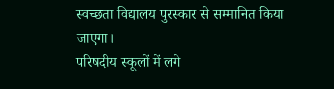स्वच्छता विद्यालय पुरस्कार से सम्मानित किया जाएगा।
परिषदीय स्कूलों में लगे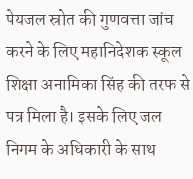पेयजल स्रोत की गुणवत्ता जांच करने के लिए महानिदेशक स्कूल शिक्षा अनामिका सिंह की तरफ से पत्र मिला है। इसके लिए जल निगम के अधिकारी के साथ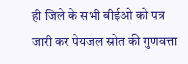ही जिले के सभी बीईओ को पत्र जारी कर पेयजल स्रोत की गुणवत्ता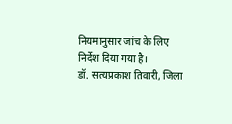नियमानुसार जांच के लिए निर्देश दिया गया है।
डॉ. सत्यप्रकाश तिवारी, जिला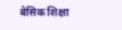बेसिक शिक्षा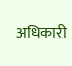अधिकारी